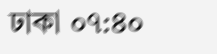ঢাকা ০৭:৪০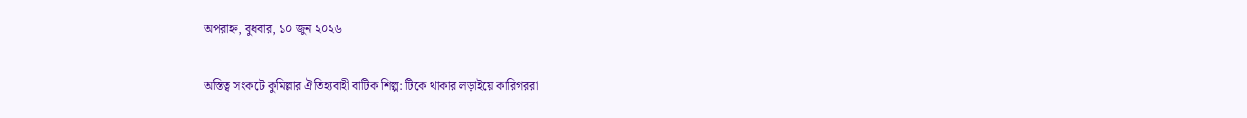অপরাহ্ন, বুধবার, ১০ জুন ২০২৬

অস্তিত্ব সংকটে কুমিল্লার ঐতিহ্যবাহী বাটিক শিল্প: টিকে থাকার লড়াইয়ে কারিগররা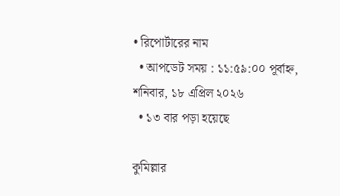• রিপোর্টারের নাম
  • আপডেট সময় : ১১:৫৯:০০ পূর্বাহ্ন, শনিবার, ১৮ এপ্রিল ২০২৬
  • ১৩ বার পড়া হয়েছে

কুমিল্লার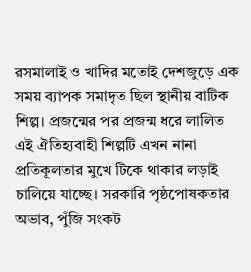রসমালাই ও খাদির মতোই দেশজুড়ে এক সময় ব্যাপক সমাদৃত ছিল স্থানীয় বাটিক শিল্প। প্রজন্মের পর প্রজন্ম ধরে লালিত এই ঐতিহ্যবাহী শিল্পটি এখন নানা প্রতিকূলতার মুখে টিকে থাকার লড়াই চালিয়ে যাচ্ছে। সরকারি পৃষ্ঠপোষকতার অভাব, পুঁজি সংকট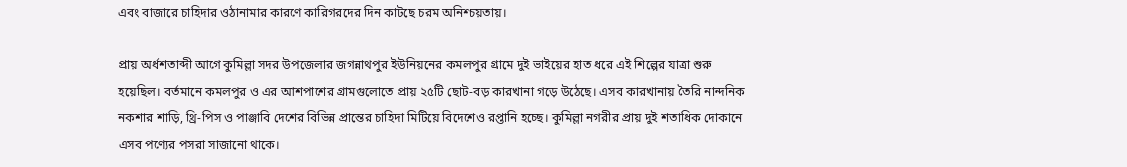এবং বাজারে চাহিদার ওঠানামার কারণে কারিগরদের দিন কাটছে চরম অনিশ্চয়তায়।

প্রায় অর্ধশতাব্দী আগে কুমিল্লা সদর উপজেলার জগন্নাথপুর ইউনিয়নের কমলপুর গ্রামে দুই ভাইয়ের হাত ধরে এই শিল্পের যাত্রা শুরু হয়েছিল। বর্তমানে কমলপুর ও এর আশপাশের গ্রামগুলোতে প্রায় ২৫টি ছোট-বড় কারখানা গড়ে উঠেছে। এসব কারখানায় তৈরি নান্দনিক নকশার শাড়ি, থ্রি-পিস ও পাঞ্জাবি দেশের বিভিন্ন প্রান্তের চাহিদা মিটিয়ে বিদেশেও রপ্তানি হচ্ছে। কুমিল্লা নগরীর প্রায় দুই শতাধিক দোকানে এসব পণ্যের পসরা সাজানো থাকে।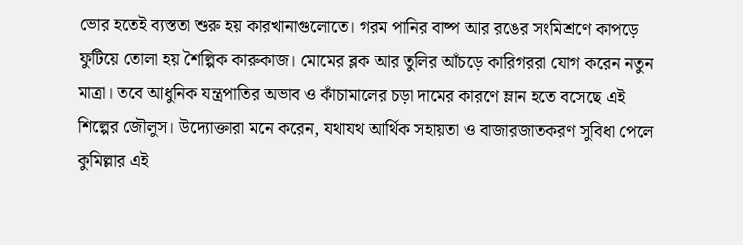ভোর হতেই ব্যস্ততা শুরু হয় কারখানাগুলোতে। গরম পানির বাষ্প আর রঙের সংমিশ্রণে কাপড়ে ফুটিয়ে তোলা হয় শৈল্পিক কারুকাজ। মোমের ব্লক আর তুলির আঁচড়ে কারিগররা যোগ করেন নতুন মাত্রা। তবে আধুনিক যন্ত্রপাতির অভাব ও কাঁচামালের চড়া দামের কারণে ম্লান হতে বসেছে এই শিল্পের জৌলুস। উদ্যোক্তারা মনে করেন, যথাযথ আর্থিক সহায়তা ও বাজারজাতকরণ সুবিধা পেলে কুমিল্লার এই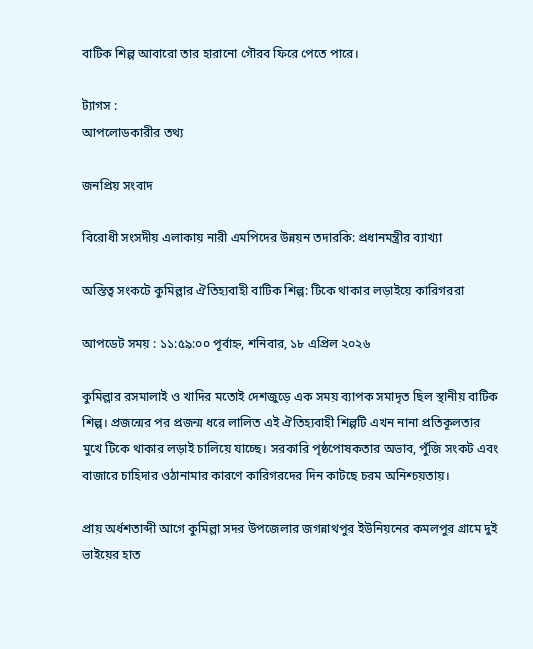বাটিক শিল্প আবারো তার হারানো গৌরব ফিরে পেতে পারে।

ট্যাগস :
আপলোডকারীর তথ্য

জনপ্রিয় সংবাদ

বিরোধী সংসদীয় এলাকায় নারী এমপিদের উন্নয়ন তদারকি: প্রধানমন্ত্রীর ব্যাখ্যা

অস্তিত্ব সংকটে কুমিল্লার ঐতিহ্যবাহী বাটিক শিল্প: টিকে থাকার লড়াইয়ে কারিগররা

আপডেট সময় : ১১:৫৯:০০ পূর্বাহ্ন, শনিবার, ১৮ এপ্রিল ২০২৬

কুমিল্লার রসমালাই ও খাদির মতোই দেশজুড়ে এক সময় ব্যাপক সমাদৃত ছিল স্থানীয় বাটিক শিল্প। প্রজন্মের পর প্রজন্ম ধরে লালিত এই ঐতিহ্যবাহী শিল্পটি এখন নানা প্রতিকূলতার মুখে টিকে থাকার লড়াই চালিয়ে যাচ্ছে। সরকারি পৃষ্ঠপোষকতার অভাব, পুঁজি সংকট এবং বাজারে চাহিদার ওঠানামার কারণে কারিগরদের দিন কাটছে চরম অনিশ্চয়তায়।

প্রায় অর্ধশতাব্দী আগে কুমিল্লা সদর উপজেলার জগন্নাথপুর ইউনিয়নের কমলপুর গ্রামে দুই ভাইয়ের হাত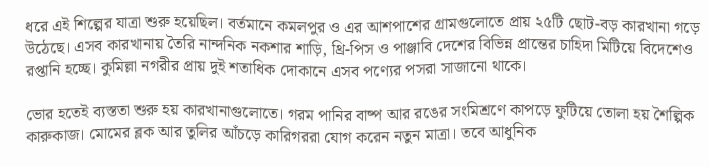ধরে এই শিল্পের যাত্রা শুরু হয়েছিল। বর্তমানে কমলপুর ও এর আশপাশের গ্রামগুলোতে প্রায় ২৫টি ছোট-বড় কারখানা গড়ে উঠেছে। এসব কারখানায় তৈরি নান্দনিক নকশার শাড়ি, থ্রি-পিস ও পাঞ্জাবি দেশের বিভিন্ন প্রান্তের চাহিদা মিটিয়ে বিদেশেও রপ্তানি হচ্ছে। কুমিল্লা নগরীর প্রায় দুই শতাধিক দোকানে এসব পণ্যের পসরা সাজানো থাকে।

ভোর হতেই ব্যস্ততা শুরু হয় কারখানাগুলোতে। গরম পানির বাষ্প আর রঙের সংমিশ্রণে কাপড়ে ফুটিয়ে তোলা হয় শৈল্পিক কারুকাজ। মোমের ব্লক আর তুলির আঁচড়ে কারিগররা যোগ করেন নতুন মাত্রা। তবে আধুনিক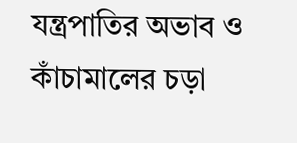যন্ত্রপাতির অভাব ও কাঁচামালের চড়া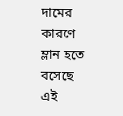দামের কারণে ম্লান হতে বসেছে এই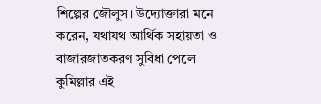শিল্পের জৌলুস। উদ্যোক্তারা মনে করেন, যথাযথ আর্থিক সহায়তা ও বাজারজাতকরণ সুবিধা পেলে কুমিল্লার এই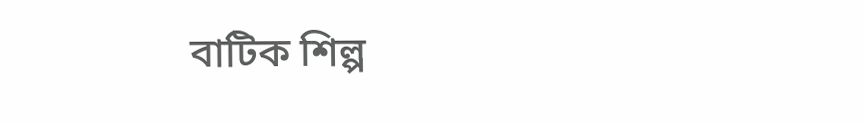বাটিক শিল্প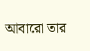আবারো তার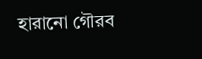হারানো গৌরব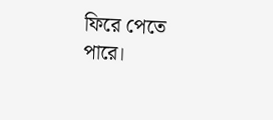ফিরে পেতে পারে।